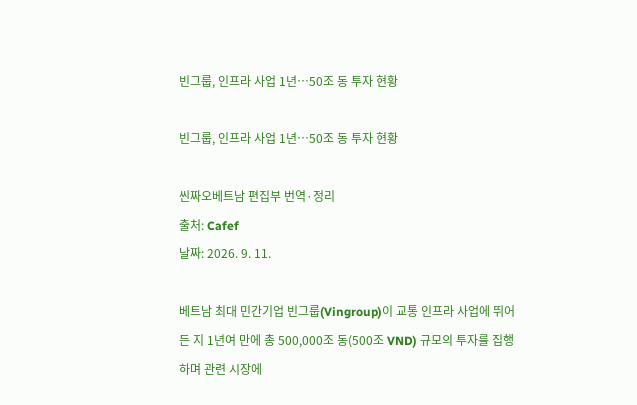빈그룹, 인프라 사업 1년…50조 동 투자 현황

빈그룹, 인프라 사업 1년…50조 동 투자 현황

씬짜오베트남 편집부 번역·정리
출처: Cafef
날짜: 2026. 9. 11.

베트남 최대 민간기업 빈그룹(Vingroup)이 교통 인프라 사업에 뛰어든 지 1년여 만에 총 500,000조 동(500조 VND) 규모의 투자를 집행하며 관련 시장에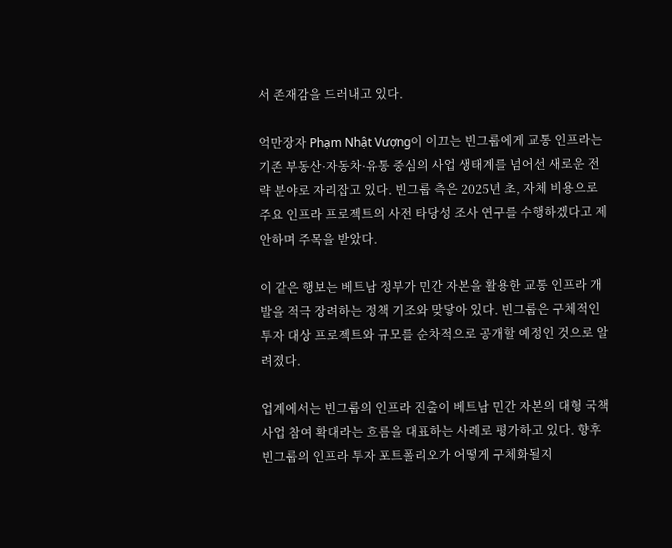서 존재감을 드러내고 있다.

억만장자 Phạm Nhật Vượng이 이끄는 빈그룹에게 교통 인프라는 기존 부동산·자동차·유통 중심의 사업 생태계를 넘어선 새로운 전략 분야로 자리잡고 있다. 빈그룹 측은 2025년 초, 자체 비용으로 주요 인프라 프로젝트의 사전 타당성 조사 연구를 수행하겠다고 제안하며 주목을 받았다.

이 같은 행보는 베트남 정부가 민간 자본을 활용한 교통 인프라 개발을 적극 장려하는 정책 기조와 맞닿아 있다. 빈그룹은 구체적인 투자 대상 프로젝트와 규모를 순차적으로 공개할 예정인 것으로 알려졌다.

업계에서는 빈그룹의 인프라 진출이 베트남 민간 자본의 대형 국책 사업 참여 확대라는 흐름을 대표하는 사례로 평가하고 있다. 향후 빈그룹의 인프라 투자 포트폴리오가 어떻게 구체화될지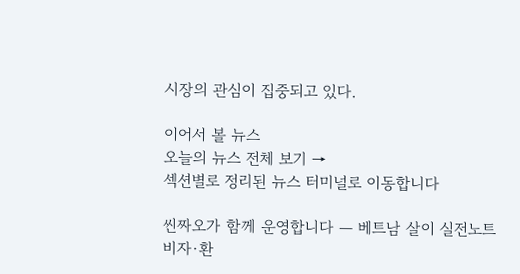시장의 관심이 집중되고 있다.

이어서 볼 뉴스
오늘의 뉴스 전체 보기 →
섹션별로 정리된 뉴스 터미널로 이동합니다

씬짜오가 함께 운영합니다 — 베트남 살이 실전노트 비자·환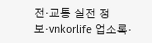전·교통 실전 정보·vnkorlife 업소록·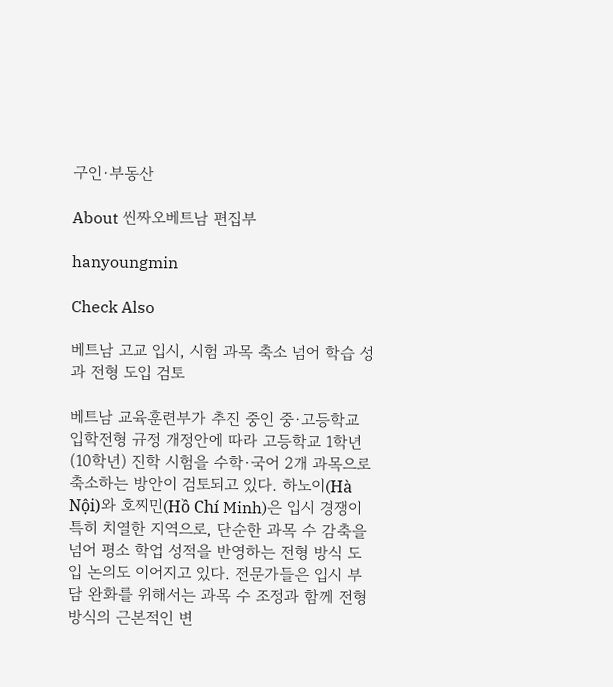구인·부동산

About 씬짜오베트남 편집부

hanyoungmin

Check Also

베트남 고교 입시, 시험 과목 축소 넘어 학습 성과 전형 도입 검토

베트남 교육훈련부가 추진 중인 중·고등학교 입학전형 규정 개정안에 따라 고등학교 1학년(10학년) 진학 시험을 수학·국어 2개 과목으로 축소하는 방안이 검토되고 있다. 하노이(Hà Nội)와 호찌민(Hồ Chí Minh)은 입시 경쟁이 특히 치열한 지역으로, 단순한 과목 수 감축을 넘어 평소 학업 성적을 반영하는 전형 방식 도입 논의도 이어지고 있다. 전문가들은 입시 부담 완화를 위해서는 과목 수 조정과 함께 전형 방식의 근본적인 변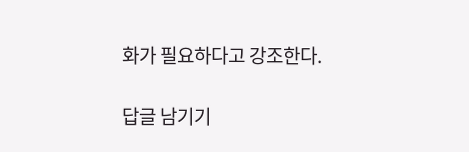화가 필요하다고 강조한다.

답글 남기기